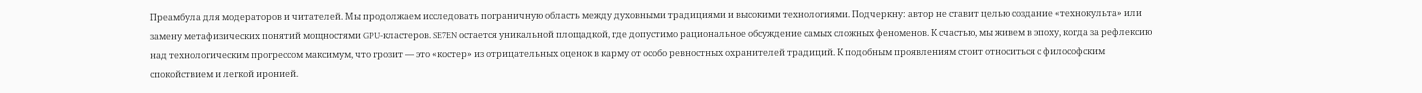Преамбула для модераторов и читателей. Мы продолжаем исследовать пограничную область между духовными традициями и высокими технологиями. Подчеркну: автор не ставит целью создание «технокульта» или замену метафизических понятий мощностями GPU-кластеров. SE7EN остается уникальной площадкой, где допустимо рациональное обсуждение самых сложных феноменов. К счастью, мы живем в эпоху, когда за рефлексию над технологическим прогрессом максимум, что грозит — это «костер» из отрицательных оценок в карму от особо ревностных охранителей традиций. К подобным проявлениям стоит относиться с философским спокойствием и легкой иронией.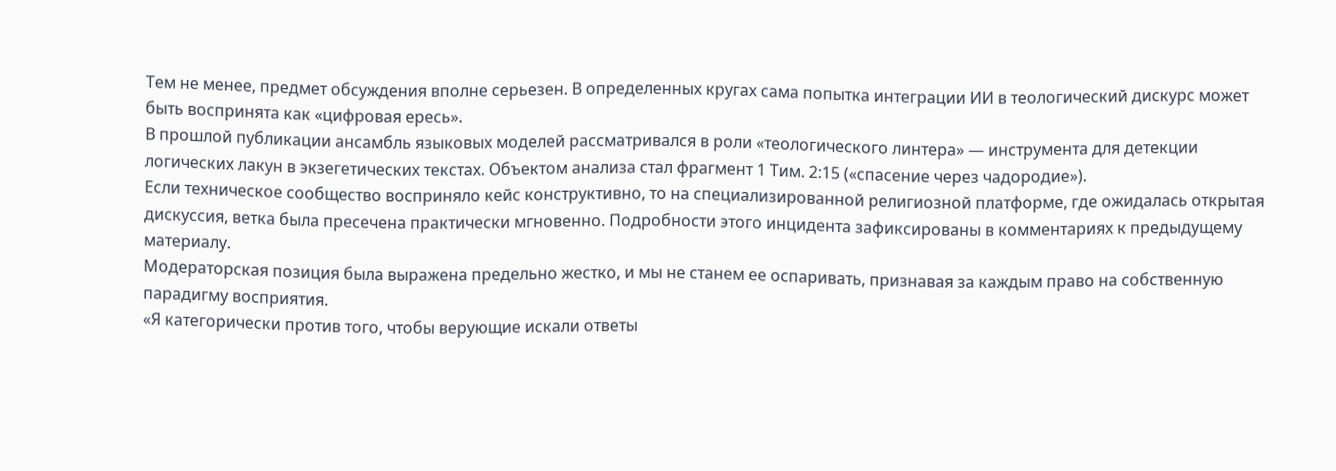Тем не менее, предмет обсуждения вполне серьезен. В определенных кругах сама попытка интеграции ИИ в теологический дискурс может быть воспринята как «цифровая ересь».
В прошлой публикации ансамбль языковых моделей рассматривался в роли «теологического линтера» — инструмента для детекции логических лакун в экзегетических текстах. Объектом анализа стал фрагмент 1 Тим. 2:15 («спасение через чадородие»).
Если техническое сообщество восприняло кейс конструктивно, то на специализированной религиозной платформе, где ожидалась открытая дискуссия, ветка была пресечена практически мгновенно. Подробности этого инцидента зафиксированы в комментариях к предыдущему материалу.
Модераторская позиция была выражена предельно жестко, и мы не станем ее оспаривать, признавая за каждым право на собственную парадигму восприятия.
«Я категорически против того, чтобы верующие искали ответы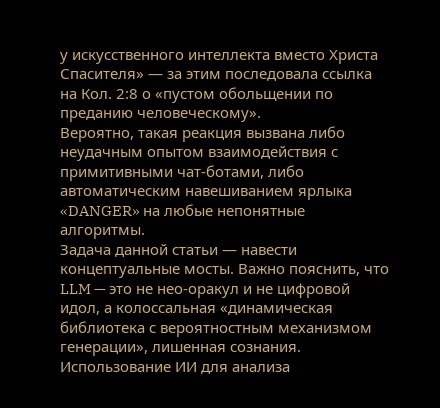у искусственного интеллекта вместо Христа Спасителя» — за этим последовала ссылка на Кол. 2:8 о «пустом обольщении по преданию человеческому».
Вероятно, такая реакция вызвана либо неудачным опытом взаимодействия с примитивными чат-ботами, либо автоматическим навешиванием ярлыка «DANGER» на любые непонятные алгоритмы.
Задача данной статьи — навести концептуальные мосты. Важно пояснить, что LLM — это не нео-оракул и не цифровой идол, а колоссальная «динамическая библиотека с вероятностным механизмом генерации», лишенная сознания. Использование ИИ для анализа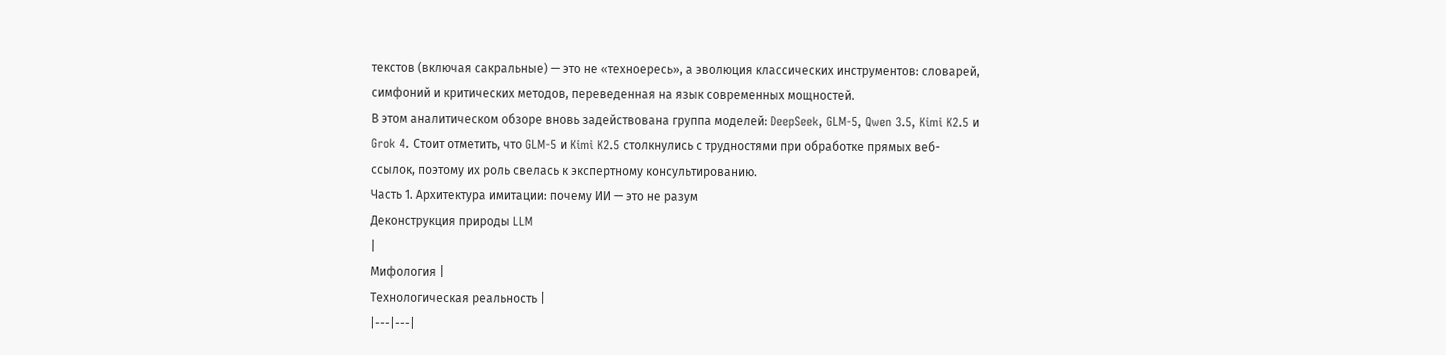текстов (включая сакральные) — это не «техноересь», а эволюция классических инструментов: словарей, симфоний и критических методов, переведенная на язык современных мощностей.
В этом аналитическом обзоре вновь задействована группа моделей: DeepSeek, GLM-5, Qwen 3.5, Kimi K2.5 и Grok 4. Стоит отметить, что GLM-5 и Kimi K2.5 столкнулись с трудностями при обработке прямых веб-ссылок, поэтому их роль свелась к экспертному консультированию.
Часть 1. Архитектура имитации: почему ИИ — это не разум
Деконструкция природы LLM
|
Мифология |
Технологическая реальность |
|---|---|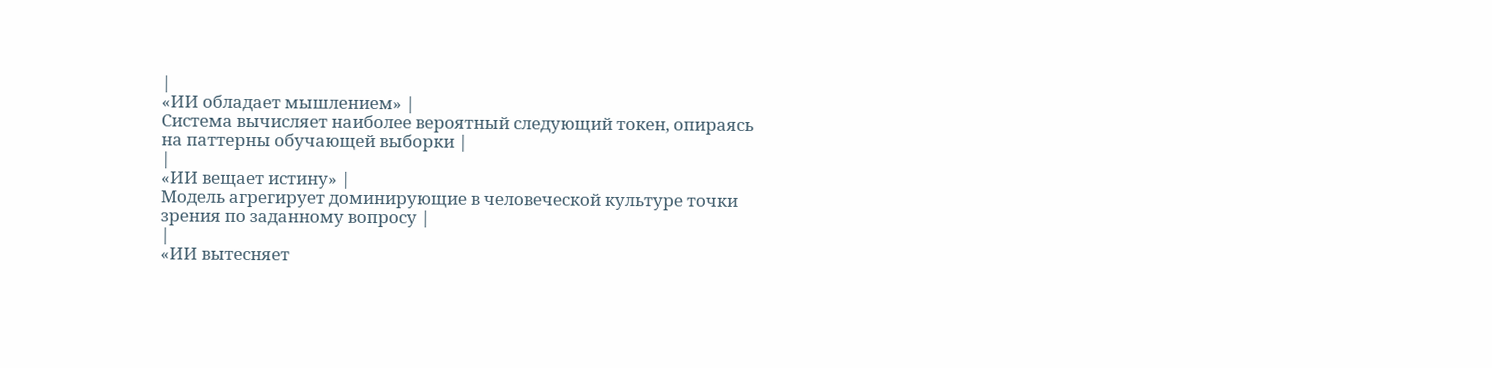|
«ИИ обладает мышлением» |
Система вычисляет наиболее вероятный следующий токен, опираясь на паттерны обучающей выборки |
|
«ИИ вещает истину» |
Модель агрегирует доминирующие в человеческой культуре точки зрения по заданному вопросу |
|
«ИИ вытесняет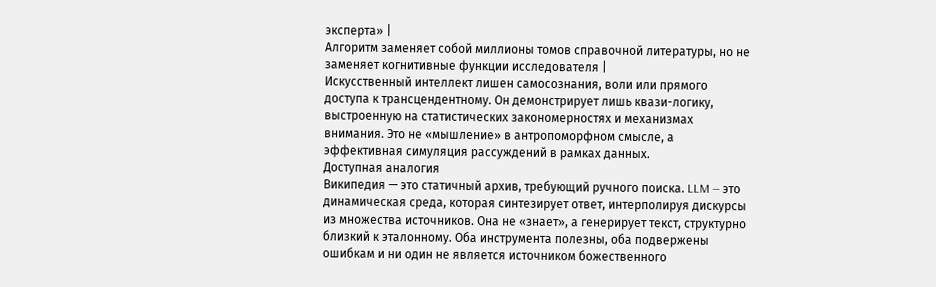эксперта» |
Алгоритм заменяет собой миллионы томов справочной литературы, но не заменяет когнитивные функции исследователя |
Искусственный интеллект лишен самосознания, воли или прямого доступа к трансцендентному. Он демонстрирует лишь квази-логику, выстроенную на статистических закономерностях и механизмах внимания. Это не «мышление» в антропоморфном смысле, а эффективная симуляция рассуждений в рамках данных.
Доступная аналогия
Википедия — это статичный архив, требующий ручного поиска. LLM — это динамическая среда, которая синтезирует ответ, интерполируя дискурсы из множества источников. Она не «знает», а генерирует текст, структурно близкий к эталонному. Оба инструмента полезны, оба подвержены ошибкам и ни один не является источником божественного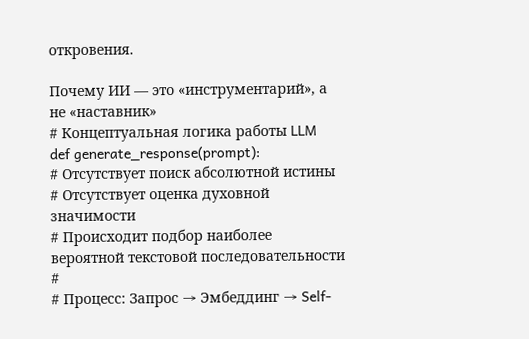откровения.

Почему ИИ — это «инструментарий», а не «наставник»
# Концептуальная логика работы LLM
def generate_response(prompt):
# Отсутствует поиск абсолютной истины
# Отсутствует оценка духовной значимости
# Происходит подбор наиболее вероятной текстовой последовательности
#
# Процесс: Запрос → Эмбеддинг → Self-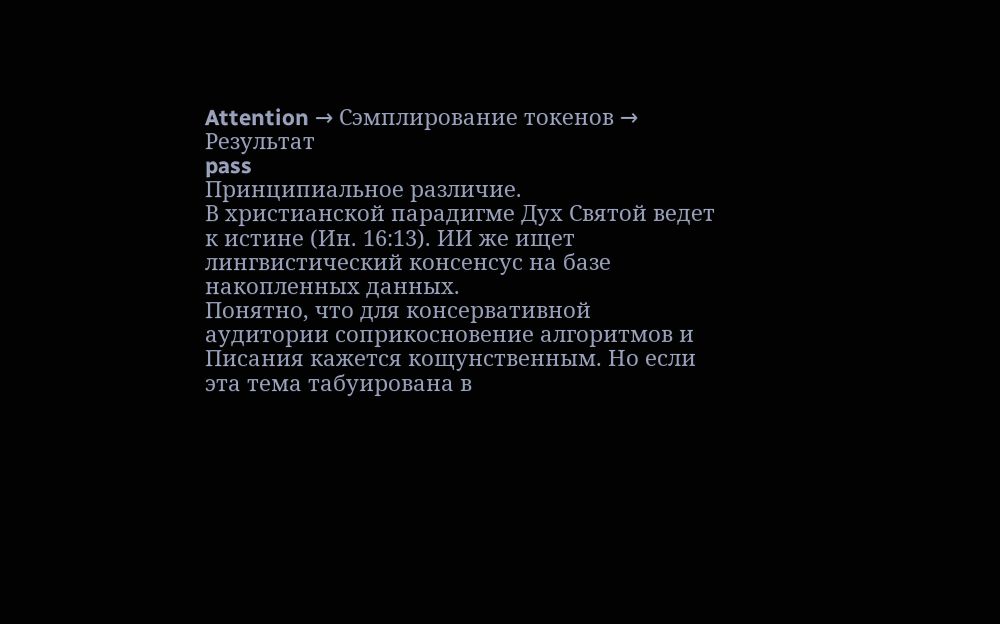Attention → Сэмплирование токенов → Результат
pass
Принципиальное различие.
В христианской парадигме Дух Святой ведет к истине (Ин. 16:13). ИИ же ищет лингвистический консенсус на базе накопленных данных.
Понятно, что для консервативной аудитории соприкосновение алгоритмов и Писания кажется кощунственным. Но если эта тема табуирована в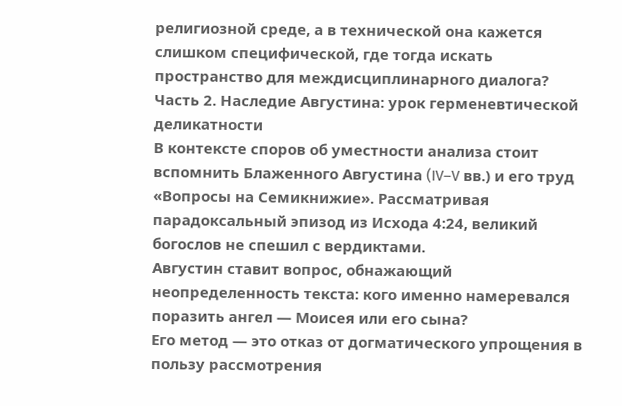религиозной среде, а в технической она кажется слишком специфической, где тогда искать пространство для междисциплинарного диалога?
Часть 2. Наследие Августина: урок герменевтической деликатности
В контексте споров об уместности анализа стоит вспомнить Блаженного Августина (IV–V вв.) и его труд «Вопросы на Семикнижие». Рассматривая парадоксальный эпизод из Исхода 4:24, великий богослов не спешил с вердиктами.
Августин ставит вопрос, обнажающий неопределенность текста: кого именно намеревался поразить ангел — Моисея или его сына?
Его метод — это отказ от догматического упрощения в пользу рассмотрения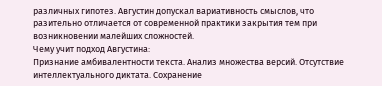различных гипотез. Августин допускал вариативность смыслов, что разительно отличается от современной практики закрытия тем при возникновении малейших сложностей.
Чему учит подход Августина:
Признание амбивалентности текста. Анализ множества версий. Отсутствие интеллектуального диктата. Сохранение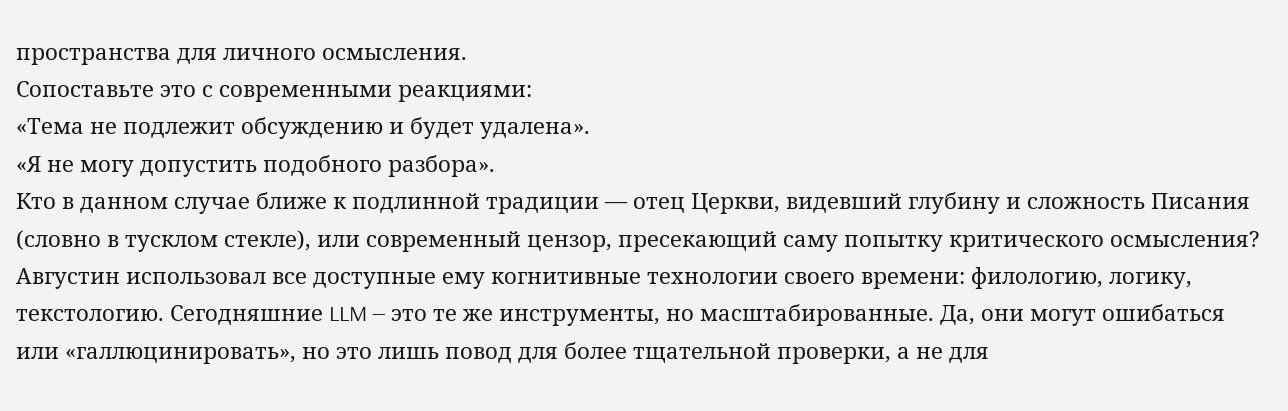пространства для личного осмысления.
Сопоставьте это с современными реакциями:
«Тема не подлежит обсуждению и будет удалена».
«Я не могу допустить подобного разбора».
Кто в данном случае ближе к подлинной традиции — отец Церкви, видевший глубину и сложность Писания (словно в тусклом стекле), или современный цензор, пресекающий саму попытку критического осмысления?
Августин использовал все доступные ему когнитивные технологии своего времени: филологию, логику, текстологию. Сегодняшние LLM — это те же инструменты, но масштабированные. Да, они могут ошибаться или «галлюцинировать», но это лишь повод для более тщательной проверки, а не для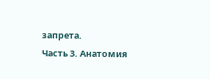запрета.
Часть 3. Анатомия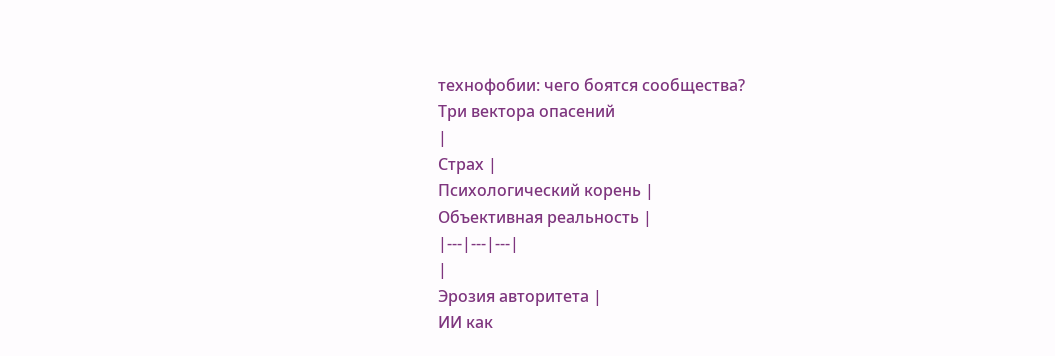технофобии: чего боятся сообщества?
Три вектора опасений
|
Страх |
Психологический корень |
Объективная реальность |
|---|---|---|
|
Эрозия авторитета |
ИИ как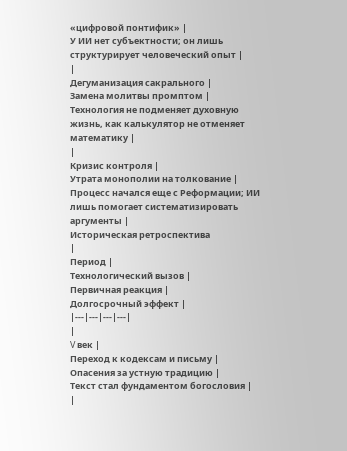«цифровой понтифик» |
У ИИ нет субъектности; он лишь структурирует человеческий опыт |
|
Дегуманизация сакрального |
Замена молитвы промптом |
Технология не подменяет духовную жизнь, как калькулятор не отменяет математику |
|
Кризис контроля |
Утрата монополии на толкование |
Процесс начался еще с Реформации; ИИ лишь помогает систематизировать аргументы |
Историческая ретроспектива
|
Период |
Технологический вызов |
Первичная реакция |
Долгосрочный эффект |
|---|---|---|---|
|
V век |
Переход к кодексам и письму |
Опасения за устную традицию |
Текст стал фундаментом богословия |
|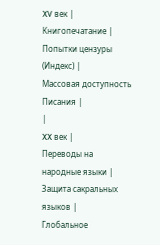XV век |
Книгопечатание |
Попытки цензуры (Индекс) |
Массовая доступность Писания |
|
XX век |
Переводы на народные языки |
Защита сакральных языков |
Глобальное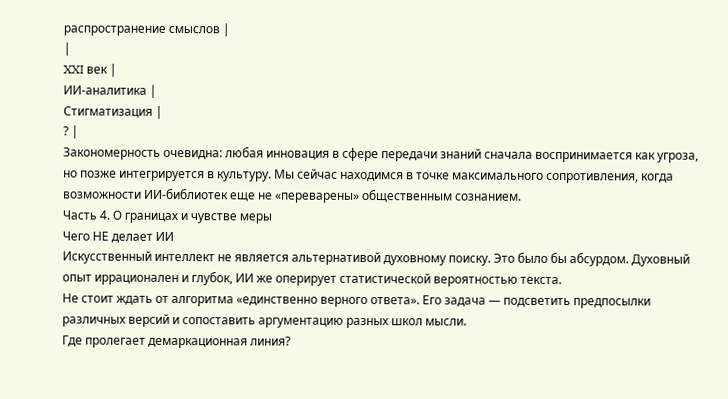распространение смыслов |
|
XXI век |
ИИ-аналитика |
Стигматизация |
? |
Закономерность очевидна: любая инновация в сфере передачи знаний сначала воспринимается как угроза, но позже интегрируется в культуру. Мы сейчас находимся в точке максимального сопротивления, когда возможности ИИ-библиотек еще не «переварены» общественным сознанием.
Часть 4. О границах и чувстве меры
Чего НЕ делает ИИ
Искусственный интеллект не является альтернативой духовному поиску. Это было бы абсурдом. Духовный опыт иррационален и глубок, ИИ же оперирует статистической вероятностью текста.
Не стоит ждать от алгоритма «единственно верного ответа». Его задача — подсветить предпосылки различных версий и сопоставить аргументацию разных школ мысли.
Где пролегает демаркационная линия?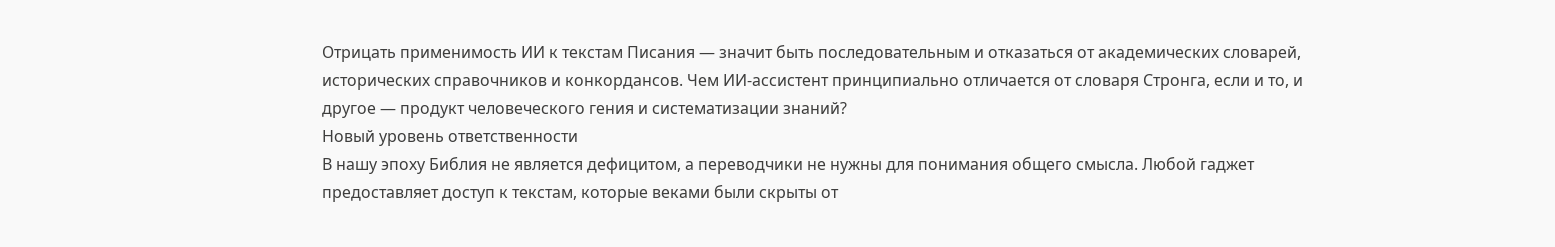Отрицать применимость ИИ к текстам Писания — значит быть последовательным и отказаться от академических словарей, исторических справочников и конкордансов. Чем ИИ-ассистент принципиально отличается от словаря Стронга, если и то, и другое — продукт человеческого гения и систематизации знаний?
Новый уровень ответственности
В нашу эпоху Библия не является дефицитом, а переводчики не нужны для понимания общего смысла. Любой гаджет предоставляет доступ к текстам, которые веками были скрыты от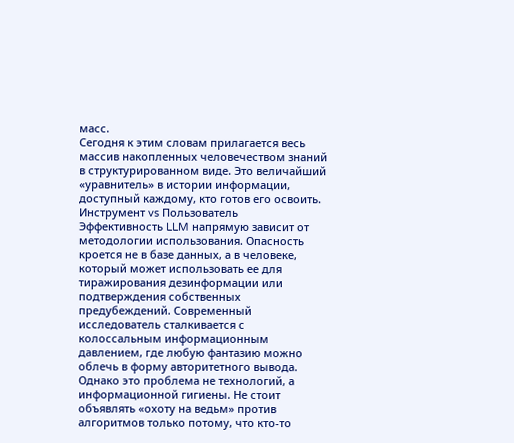масс.
Сегодня к этим словам прилагается весь массив накопленных человечеством знаний в структурированном виде. Это величайший «уравнитель» в истории информации, доступный каждому, кто готов его освоить.
Инструмент vs Пользователь
Эффективность LLM напрямую зависит от методологии использования. Опасность кроется не в базе данных, а в человеке, который может использовать ее для тиражирования дезинформации или подтверждения собственных предубеждений. Современный исследователь сталкивается с колоссальным информационным давлением, где любую фантазию можно облечь в форму авторитетного вывода.
Однако это проблема не технологий, а информационной гигиены. Не стоит объявлять «охоту на ведьм» против алгоритмов только потому, что кто-то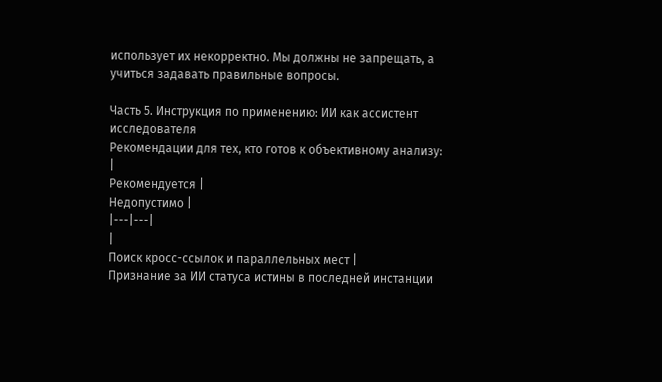использует их некорректно. Мы должны не запрещать, а учиться задавать правильные вопросы.

Часть 5. Инструкция по применению: ИИ как ассистент исследователя
Рекомендации для тех, кто готов к объективному анализу:
|
Рекомендуется |
Недопустимо |
|---|---|
|
Поиск кросс-ссылок и параллельных мест |
Признание за ИИ статуса истины в последней инстанции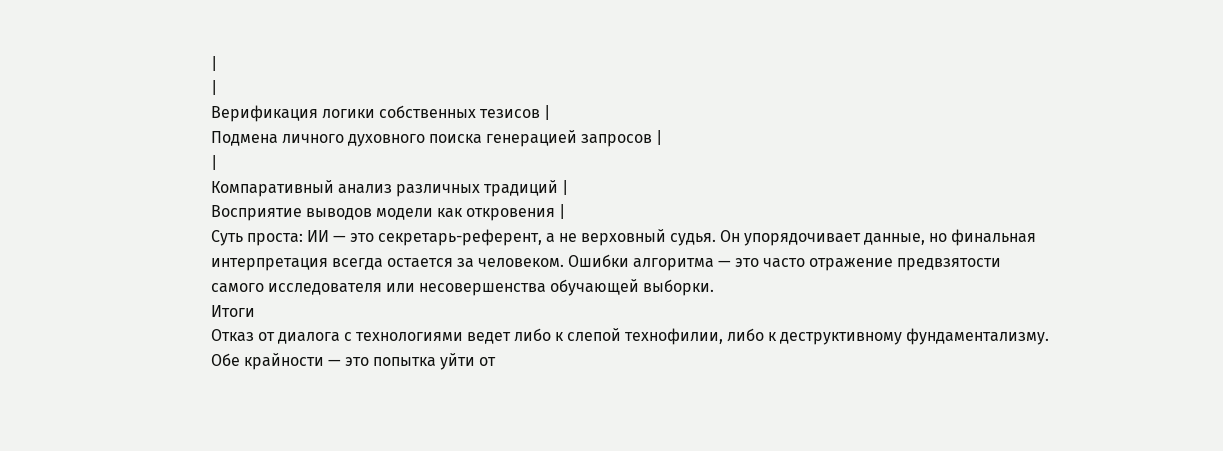|
|
Верификация логики собственных тезисов |
Подмена личного духовного поиска генерацией запросов |
|
Компаративный анализ различных традиций |
Восприятие выводов модели как откровения |
Суть проста: ИИ — это секретарь-референт, а не верховный судья. Он упорядочивает данные, но финальная интерпретация всегда остается за человеком. Ошибки алгоритма — это часто отражение предвзятости самого исследователя или несовершенства обучающей выборки.
Итоги
Отказ от диалога с технологиями ведет либо к слепой технофилии, либо к деструктивному фундаментализму. Обе крайности — это попытка уйти от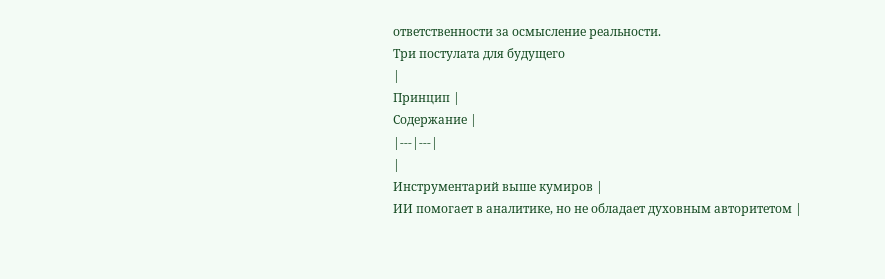ответственности за осмысление реальности.
Три постулата для будущего
|
Принцип |
Содержание |
|---|---|
|
Инструментарий выше кумиров |
ИИ помогает в аналитике, но не обладает духовным авторитетом |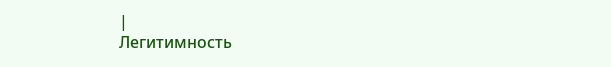|
Легитимность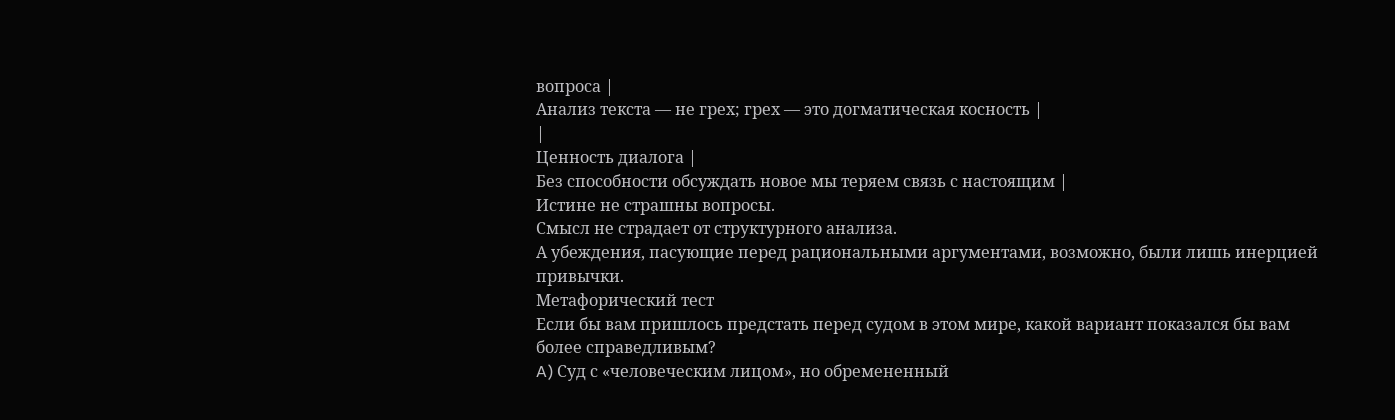вопроса |
Анализ текста — не грех; грех — это догматическая косность |
|
Ценность диалога |
Без способности обсуждать новое мы теряем связь с настоящим |
Истине не страшны вопросы.
Смысл не страдает от структурного анализа.
А убеждения, пасующие перед рациональными аргументами, возможно, были лишь инерцией привычки.
Метафорический тест
Если бы вам пришлось предстать перед судом в этом мире, какой вариант показался бы вам более справедливым?
A) Суд с «человеческим лицом», но обремененный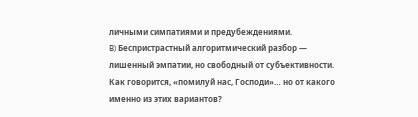личными симпатиями и предубеждениями.
B) Беспристрастный алгоритмический разбор — лишенный эмпатии, но свободный от субъективности.
Как говорится, «помилуй нас, Господи»… но от какого именно из этих вариантов?